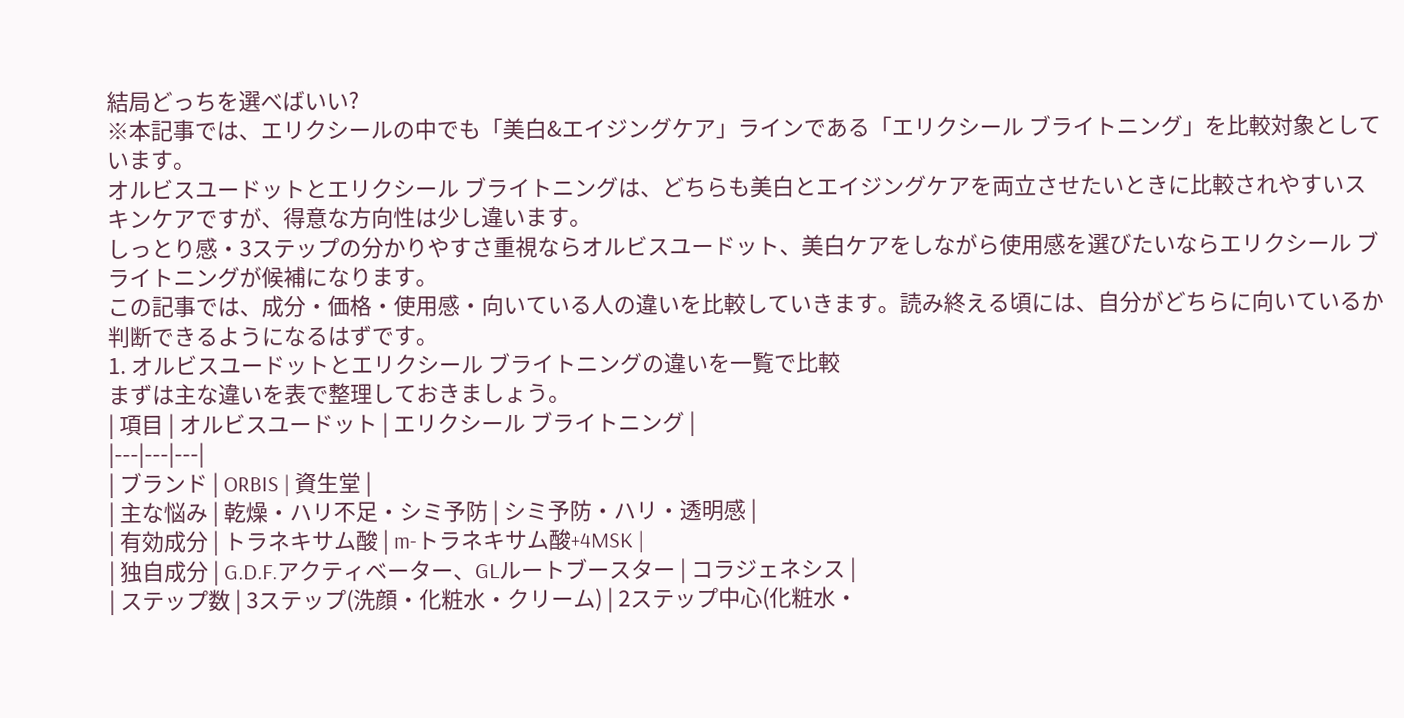結局どっちを選べばいい?
※本記事では、エリクシールの中でも「美白&エイジングケア」ラインである「エリクシール ブライトニング」を比較対象としています。
オルビスユードットとエリクシール ブライトニングは、どちらも美白とエイジングケアを両立させたいときに比較されやすいスキンケアですが、得意な方向性は少し違います。
しっとり感・3ステップの分かりやすさ重視ならオルビスユードット、美白ケアをしながら使用感を選びたいならエリクシール ブライトニングが候補になります。
この記事では、成分・価格・使用感・向いている人の違いを比較していきます。読み終える頃には、自分がどちらに向いているか判断できるようになるはずです。
1. オルビスユードットとエリクシール ブライトニングの違いを一覧で比較
まずは主な違いを表で整理しておきましょう。
| 項目 | オルビスユードット | エリクシール ブライトニング |
|---|---|---|
| ブランド | ORBIS | 資生堂 |
| 主な悩み | 乾燥・ハリ不足・シミ予防 | シミ予防・ハリ・透明感 |
| 有効成分 | トラネキサム酸 | m-トラネキサム酸+4MSK |
| 独自成分 | G.D.F.アクティベーター、GLルートブースター | コラジェネシス |
| ステップ数 | 3ステップ(洗顔・化粧水・クリーム) | 2ステップ中心(化粧水・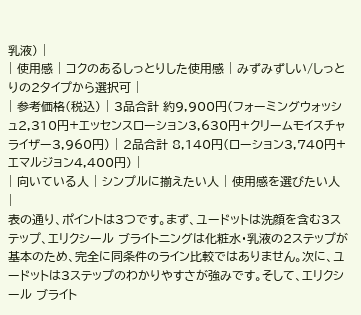乳液) |
| 使用感 | コクのあるしっとりした使用感 | みずみずしい/しっとりの2タイプから選択可 |
| 参考価格(税込) | 3品合計 約9,900円(フォーミングウォッシュ2,310円+エッセンスローション3,630円+クリームモイスチャライザー3,960円) | 2品合計 8,140円(ローション3,740円+エマルジョン4,400円) |
| 向いている人 | シンプルに揃えたい人 | 使用感を選びたい人 |
表の通り、ポイントは3つです。まず、ユードットは洗顔を含む3ステップ、エリクシール ブライトニングは化粧水・乳液の2ステップが基本のため、完全に同条件のライン比較ではありません。次に、ユードットは3ステップのわかりやすさが強みです。そして、エリクシール ブライト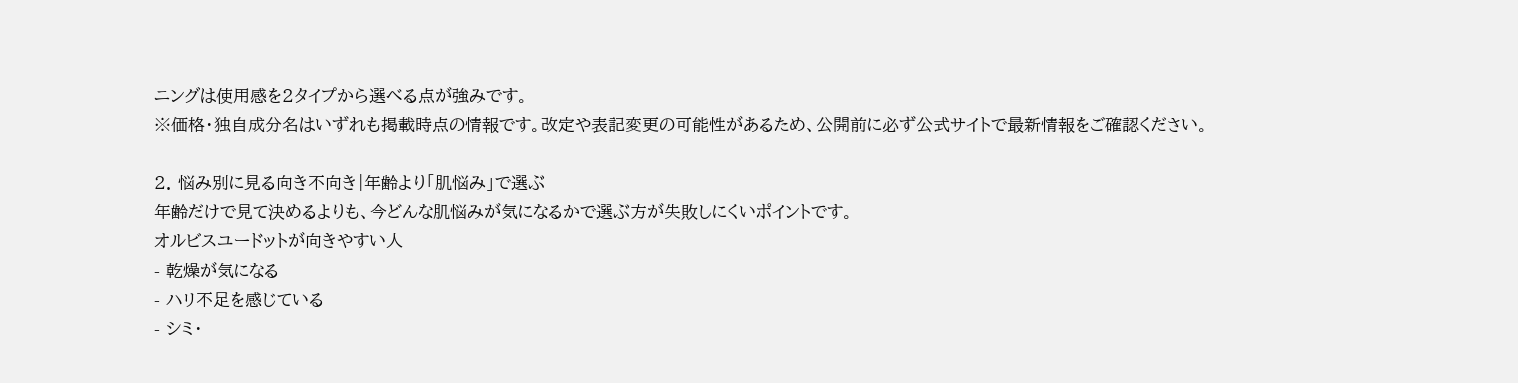ニングは使用感を2タイプから選べる点が強みです。
※価格・独自成分名はいずれも掲載時点の情報です。改定や表記変更の可能性があるため、公開前に必ず公式サイトで最新情報をご確認ください。

2. 悩み別に見る向き不向き|年齢より「肌悩み」で選ぶ
年齢だけで見て決めるよりも、今どんな肌悩みが気になるかで選ぶ方が失敗しにくいポイントです。
オルビスユードットが向きやすい人
- 乾燥が気になる
- ハリ不足を感じている
- シミ・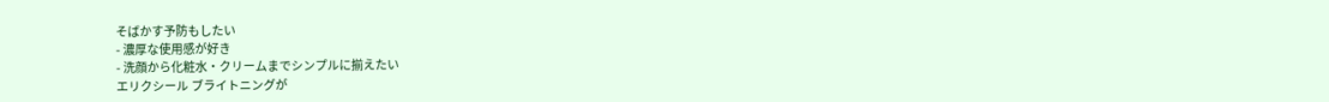そばかす予防もしたい
- 濃厚な使用感が好き
- 洗顔から化粧水・クリームまでシンプルに揃えたい
エリクシール ブライトニングが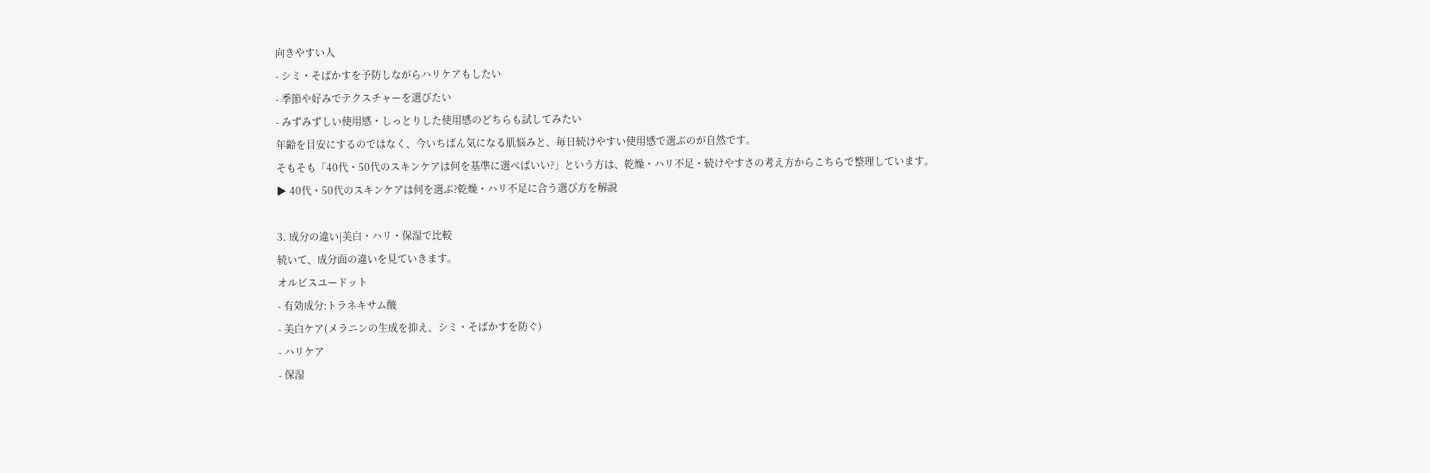向きやすい人
- シミ・そばかすを予防しながらハリケアもしたい
- 季節や好みでテクスチャーを選びたい
- みずみずしい使用感・しっとりした使用感のどちらも試してみたい
年齢を目安にするのではなく、今いちばん気になる肌悩みと、毎日続けやすい使用感で選ぶのが自然です。
そもそも「40代・50代のスキンケアは何を基準に選べばいい?」という方は、乾燥・ハリ不足・続けやすさの考え方からこちらで整理しています。
▶ 40代・50代のスキンケアは何を選ぶ?乾燥・ハリ不足に合う選び方を解説

3. 成分の違い|美白・ハリ・保湿で比較
続いて、成分面の違いを見ていきます。
オルビスユードット
- 有効成分:トラネキサム酸
- 美白ケア(メラニンの生成を抑え、シミ・そばかすを防ぐ)
- ハリケア
- 保湿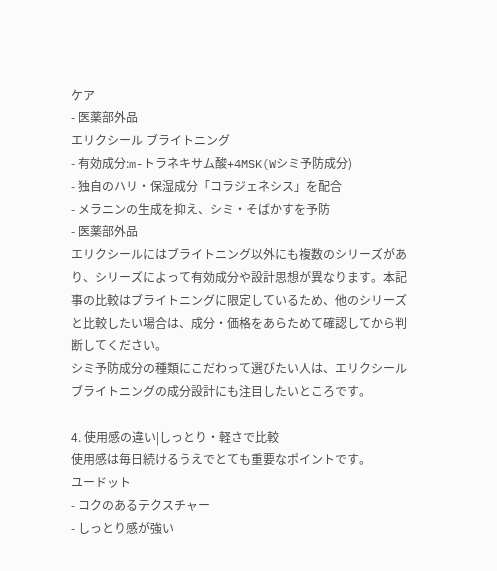ケア
- 医薬部外品
エリクシール ブライトニング
- 有効成分:m-トラネキサム酸+4MSK(Wシミ予防成分)
- 独自のハリ・保湿成分「コラジェネシス」を配合
- メラニンの生成を抑え、シミ・そばかすを予防
- 医薬部外品
エリクシールにはブライトニング以外にも複数のシリーズがあり、シリーズによって有効成分や設計思想が異なります。本記事の比較はブライトニングに限定しているため、他のシリーズと比較したい場合は、成分・価格をあらためて確認してから判断してください。
シミ予防成分の種類にこだわって選びたい人は、エリクシール ブライトニングの成分設計にも注目したいところです。

4. 使用感の違い|しっとり・軽さで比較
使用感は毎日続けるうえでとても重要なポイントです。
ユードット
- コクのあるテクスチャー
- しっとり感が強い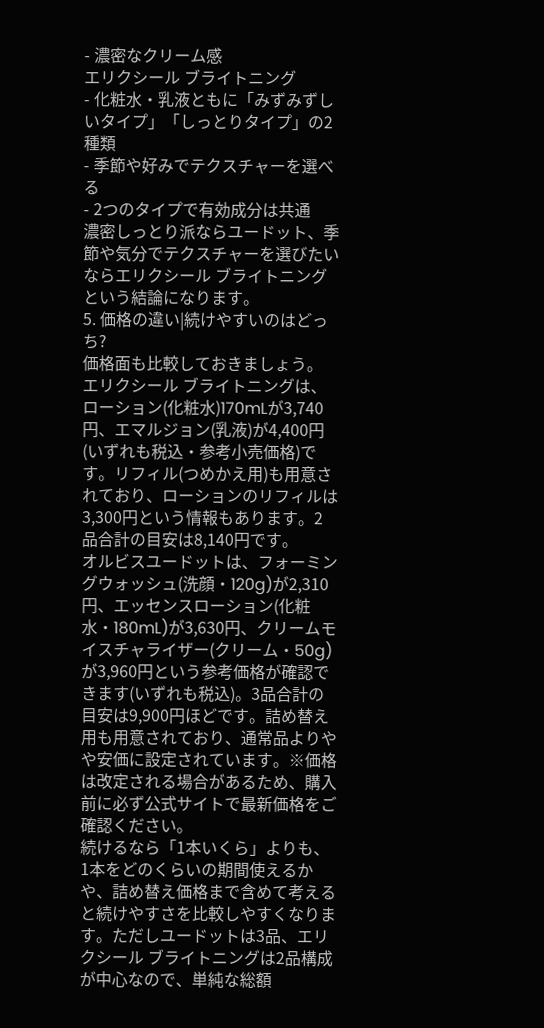- 濃密なクリーム感
エリクシール ブライトニング
- 化粧水・乳液ともに「みずみずしいタイプ」「しっとりタイプ」の2種類
- 季節や好みでテクスチャーを選べる
- 2つのタイプで有効成分は共通
濃密しっとり派ならユードット、季節や気分でテクスチャーを選びたいならエリクシール ブライトニングという結論になります。
5. 価格の違い|続けやすいのはどっち?
価格面も比較しておきましょう。
エリクシール ブライトニングは、ローション(化粧水)170mLが3,740円、エマルジョン(乳液)が4,400円(いずれも税込・参考小売価格)です。リフィル(つめかえ用)も用意されており、ローションのリフィルは3,300円という情報もあります。2品合計の目安は8,140円です。
オルビスユードットは、フォーミングウォッシュ(洗顔・120g)が2,310円、エッセンスローション(化粧水・180mL)が3,630円、クリームモイスチャライザー(クリーム・50g)が3,960円という参考価格が確認できます(いずれも税込)。3品合計の目安は9,900円ほどです。詰め替え用も用意されており、通常品よりやや安価に設定されています。※価格は改定される場合があるため、購入前に必ず公式サイトで最新価格をご確認ください。
続けるなら「1本いくら」よりも、1本をどのくらいの期間使えるかや、詰め替え価格まで含めて考えると続けやすさを比較しやすくなります。ただしユードットは3品、エリクシール ブライトニングは2品構成が中心なので、単純な総額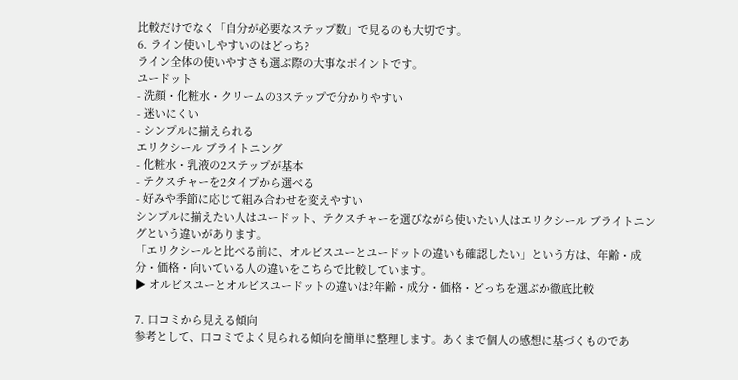比較だけでなく「自分が必要なステップ数」で見るのも大切です。
6. ライン使いしやすいのはどっち?
ライン全体の使いやすさも選ぶ際の大事なポイントです。
ユードット
- 洗顔・化粧水・クリームの3ステップで分かりやすい
- 迷いにくい
- シンプルに揃えられる
エリクシール ブライトニング
- 化粧水・乳液の2ステップが基本
- テクスチャーを2タイプから選べる
- 好みや季節に応じて組み合わせを変えやすい
シンプルに揃えたい人はユードット、テクスチャーを選びながら使いたい人はエリクシール ブライトニングという違いがあります。
「エリクシールと比べる前に、オルビスユーとユードットの違いも確認したい」という方は、年齢・成分・価格・向いている人の違いをこちらで比較しています。
▶ オルビスユーとオルビスユードットの違いは?年齢・成分・価格・どっちを選ぶか徹底比較

7. 口コミから見える傾向
参考として、口コミでよく見られる傾向を簡単に整理します。あくまで個人の感想に基づくものであ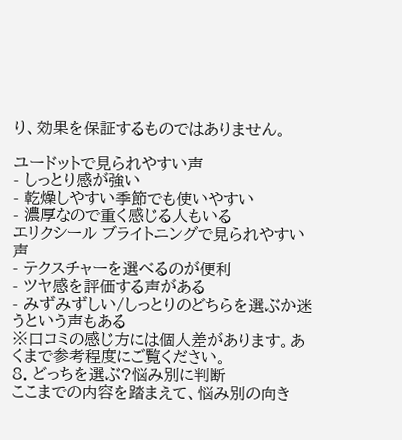り、効果を保証するものではありません。

ユードットで見られやすい声
- しっとり感が強い
- 乾燥しやすい季節でも使いやすい
- 濃厚なので重く感じる人もいる
エリクシール ブライトニングで見られやすい声
- テクスチャーを選べるのが便利
- ツヤ感を評価する声がある
- みずみずしい/しっとりのどちらを選ぶか迷うという声もある
※口コミの感じ方には個人差があります。あくまで参考程度にご覧ください。
8. どっちを選ぶ?悩み別に判断
ここまでの内容を踏まえて、悩み別の向き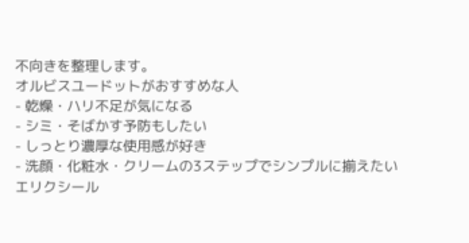不向きを整理します。
オルビスユードットがおすすめな人
- 乾燥・ハリ不足が気になる
- シミ・そばかす予防もしたい
- しっとり濃厚な使用感が好き
- 洗顔・化粧水・クリームの3ステップでシンプルに揃えたい
エリクシール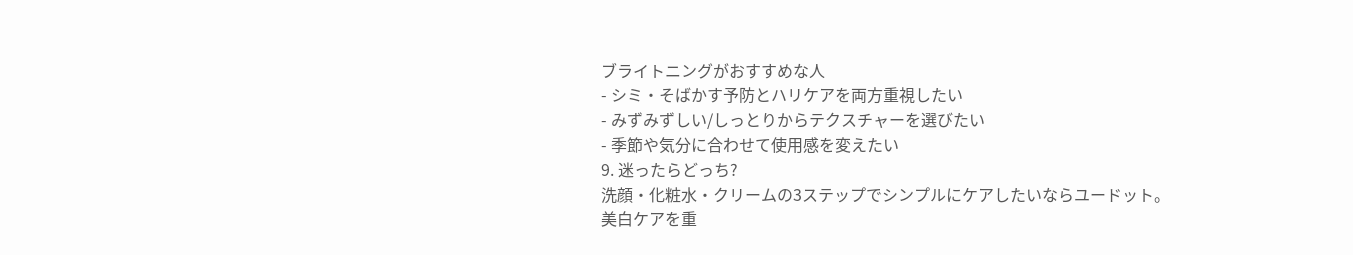ブライトニングがおすすめな人
- シミ・そばかす予防とハリケアを両方重視したい
- みずみずしい/しっとりからテクスチャーを選びたい
- 季節や気分に合わせて使用感を変えたい
9. 迷ったらどっち?
洗顔・化粧水・クリームの3ステップでシンプルにケアしたいならユードット。
美白ケアを重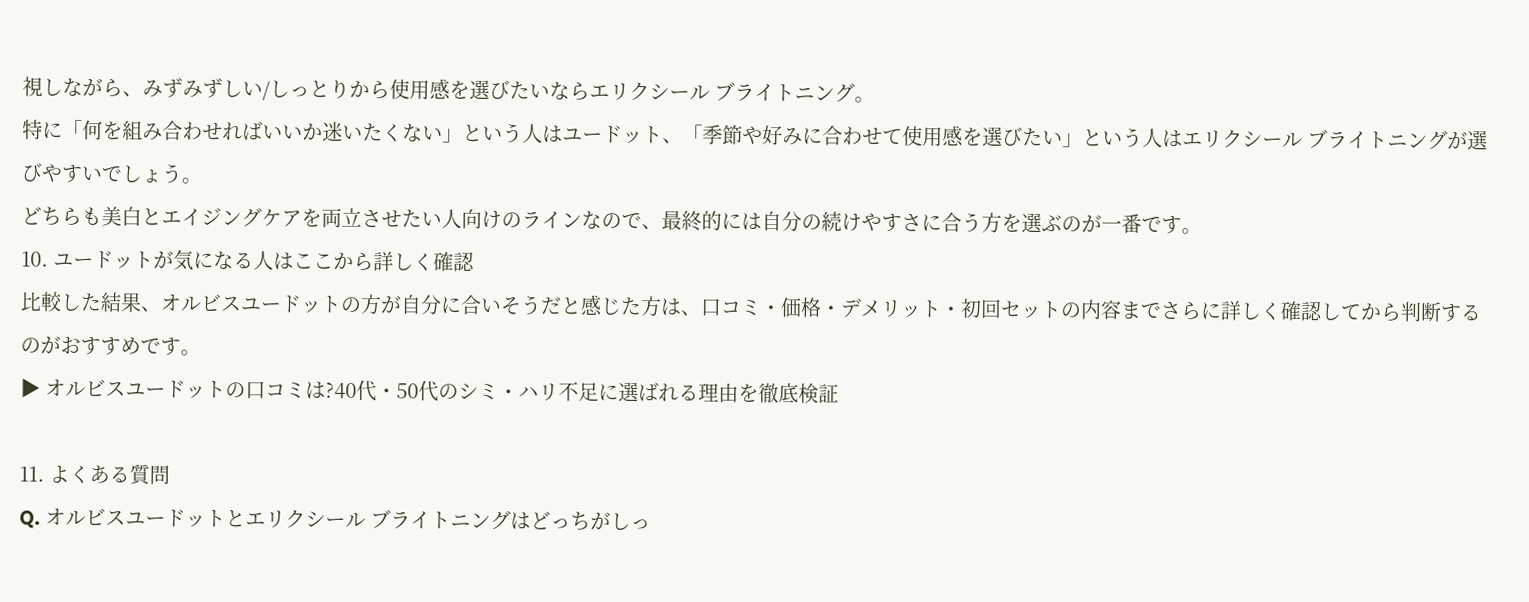視しながら、みずみずしい/しっとりから使用感を選びたいならエリクシール ブライトニング。
特に「何を組み合わせればいいか迷いたくない」という人はユードット、「季節や好みに合わせて使用感を選びたい」という人はエリクシール ブライトニングが選びやすいでしょう。
どちらも美白とエイジングケアを両立させたい人向けのラインなので、最終的には自分の続けやすさに合う方を選ぶのが一番です。
10. ユードットが気になる人はここから詳しく確認
比較した結果、オルビスユードットの方が自分に合いそうだと感じた方は、口コミ・価格・デメリット・初回セットの内容までさらに詳しく確認してから判断するのがおすすめです。
▶ オルビスユードットの口コミは?40代・50代のシミ・ハリ不足に選ばれる理由を徹底検証

11. よくある質問
Q. オルビスユードットとエリクシール ブライトニングはどっちがしっ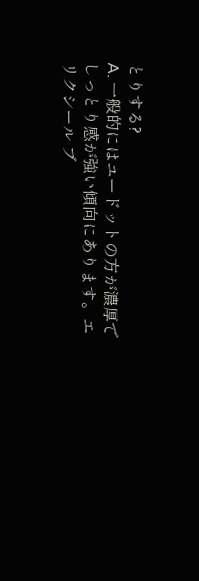とりする?
A. 一般的にはユードットの方が濃厚でしっとり感が強い傾向にあります。エリクシール ブ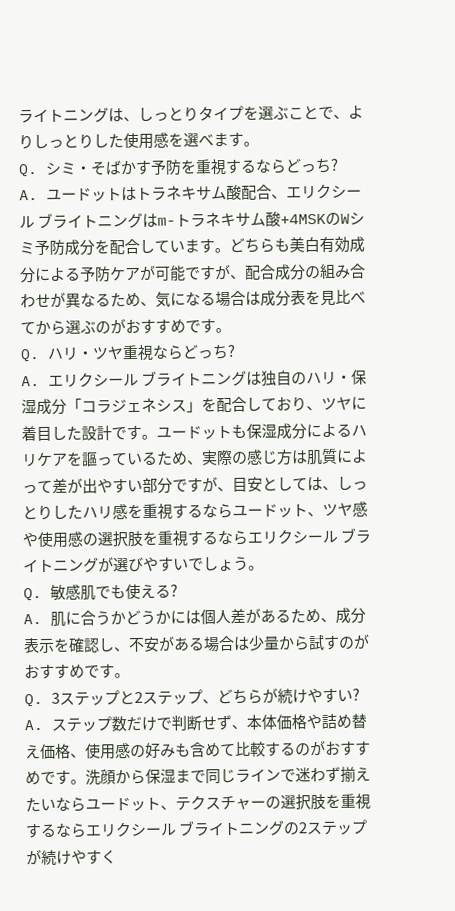ライトニングは、しっとりタイプを選ぶことで、よりしっとりした使用感を選べます。
Q. シミ・そばかす予防を重視するならどっち?
A. ユードットはトラネキサム酸配合、エリクシール ブライトニングはm-トラネキサム酸+4MSKのWシミ予防成分を配合しています。どちらも美白有効成分による予防ケアが可能ですが、配合成分の組み合わせが異なるため、気になる場合は成分表を見比べてから選ぶのがおすすめです。
Q. ハリ・ツヤ重視ならどっち?
A. エリクシール ブライトニングは独自のハリ・保湿成分「コラジェネシス」を配合しており、ツヤに着目した設計です。ユードットも保湿成分によるハリケアを謳っているため、実際の感じ方は肌質によって差が出やすい部分ですが、目安としては、しっとりしたハリ感を重視するならユードット、ツヤ感や使用感の選択肢を重視するならエリクシール ブライトニングが選びやすいでしょう。
Q. 敏感肌でも使える?
A. 肌に合うかどうかには個人差があるため、成分表示を確認し、不安がある場合は少量から試すのがおすすめです。
Q. 3ステップと2ステップ、どちらが続けやすい?
A. ステップ数だけで判断せず、本体価格や詰め替え価格、使用感の好みも含めて比較するのがおすすめです。洗顔から保湿まで同じラインで迷わず揃えたいならユードット、テクスチャーの選択肢を重視するならエリクシール ブライトニングの2ステップが続けやすく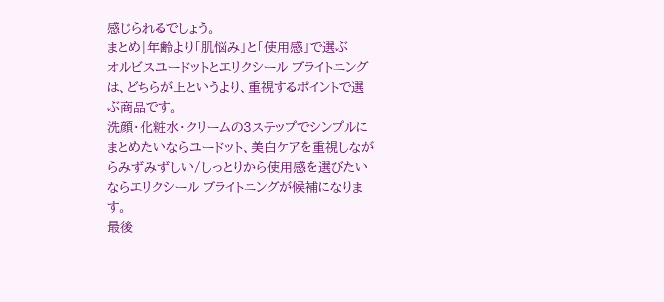感じられるでしょう。
まとめ|年齢より「肌悩み」と「使用感」で選ぶ
オルビスユードットとエリクシール ブライトニングは、どちらが上というより、重視するポイントで選ぶ商品です。
洗顔・化粧水・クリームの3ステップでシンプルにまとめたいならユードット、美白ケアを重視しながらみずみずしい/しっとりから使用感を選びたいならエリクシール ブライトニングが候補になります。
最後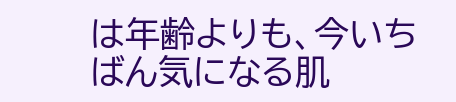は年齢よりも、今いちばん気になる肌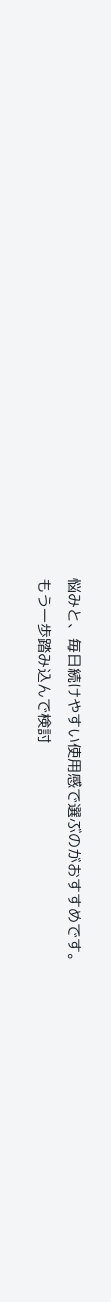悩みと、毎日続けやすい使用感で選ぶのがおすすめです。
もう一歩踏み込んで検討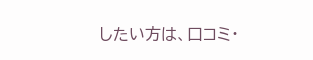したい方は、口コミ・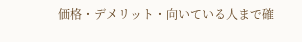価格・デメリット・向いている人まで確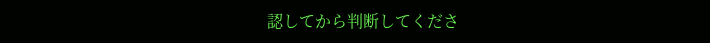認してから判断してくださ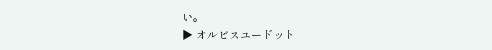い。
▶ オルビスユードット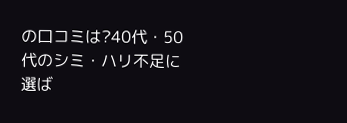の口コミは?40代・50代のシミ・ハリ不足に選ば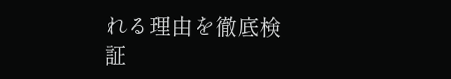れる理由を徹底検証